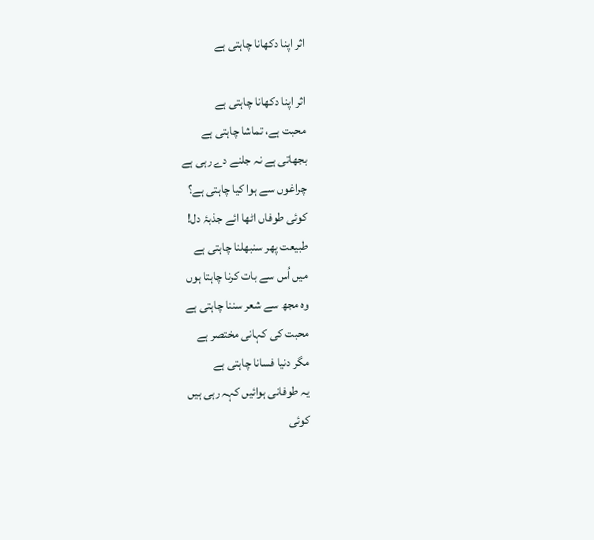اثر اپنا دکھانا چاہتی ہے

اثر اپنا دکھانا چاہتی ہے
محبت ہے، تماشا چاہتی ہے
بجھاتی ہے نہ جلنے دے رہی ہے
چراغوں سے ہوا کیا چاہتی ہے؟
کوئی طوفاں اٹھا ائے جذبۂ دل!
طبیعت پھر سنبھلنا چاہتی ہے
میں اُس سے بات کرنا چاہتا ہوں
وہ مجھ سے شعر سننا چاہتی ہے
محبت کی کہانی مختصر ہے
مگر دنیا فسانا چاہتی ہے
یہ طوفانی ہوائیں کہہ رہی ہیں
کوئی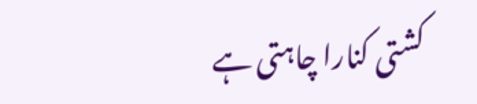کشتی کنارا چاہتی ہے